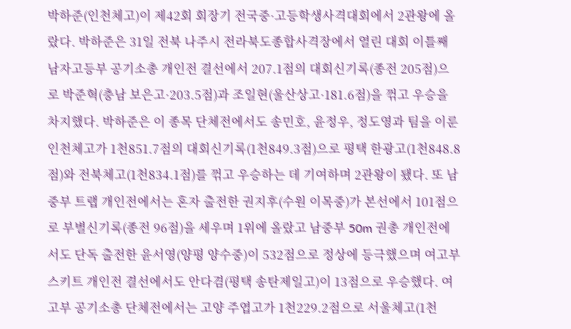박하준(인천체고)이 제42회 회장기 전국중·고등학생사격대회에서 2관왕에 올랐다. 박하준은 31일 전북 나주시 전라북도종합사격장에서 열린 대회 이틀째 남자고등부 공기소총 개인전 결선에서 207.1점의 대회신기록(종전 205점)으로 박준혁(충남 보은고·203.5점)과 조일현(울산상고·181.6점)을 꺾고 우승을 차지했다. 박하준은 이 종목 단체전에서도 송민호, 윤정우, 정도영과 팀을 이룬 인천체고가 1천851.7점의 대회신기록(1천849.3점)으로 평택 한광고(1천848.8점)와 전북체고(1천834.1점)를 꺾고 우승하는 데 기여하며 2관왕이 됐다. 또 남중부 트랩 개인전에서는 혼자 출전한 권지후(수원 이목중)가 본선에서 101점으로 부별신기록(종전 96점)을 세우며 1위에 올랐고 남중부 50m 권총 개인전에서도 단독 출전한 윤서영(양평 양수중)이 532점으로 정상에 등극했으며 여고부 스키트 개인전 결선에서도 안다겸(평택 송탄제일고)이 13점으로 우승했다. 여고부 공기소총 단체전에서는 고양 주엽고가 1천229.2점으로 서울체고(1천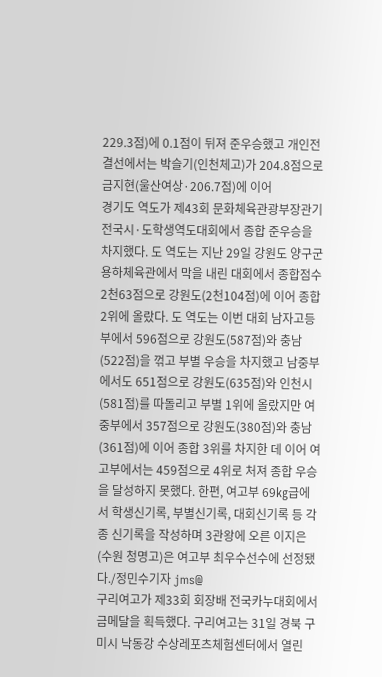229.3점)에 0.1점이 뒤져 준우승했고 개인전 결선에서는 박슬기(인천체고)가 204.8점으로 금지현(울산여상·206.7점)에 이어
경기도 역도가 제43회 문화체육관광부장관기 전국시·도학생역도대회에서 종합 준우승을 차지했다. 도 역도는 지난 29일 강원도 양구군 용하체육관에서 막을 내린 대회에서 종합점수 2천63점으로 강원도(2천104점)에 이어 종합 2위에 올랐다. 도 역도는 이번 대회 남자고등부에서 596점으로 강원도(587점)와 충남(522점)을 꺾고 부별 우승을 차지했고 남중부에서도 651점으로 강원도(635점)와 인천시(581점)를 따돌리고 부별 1위에 올랐지만 여중부에서 357점으로 강원도(380점)와 충남(361점)에 이어 종합 3위를 차지한 데 이어 여고부에서는 459점으로 4위로 처져 종합 우승을 달성하지 못했다. 한편, 여고부 69㎏급에서 학생신기록, 부별신기록, 대회신기록 등 각종 신기록을 작성하며 3관왕에 오른 이지은(수원 청명고)은 여고부 최우수선수에 선정됐다./정민수기자 jms@
구리여고가 제33회 회장배 전국카누대회에서 금메달을 획득했다. 구리여고는 31일 경북 구미시 낙동강 수상레포츠체험센터에서 열린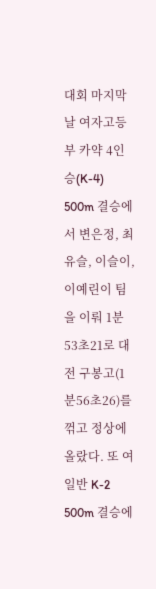대회 마지막 날 여자고등부 카약 4인승(K-4) 500m 결승에서 변은정, 최유슬, 이슬이, 이예린이 팀을 이뤄 1분53초21로 대전 구봉고(1분56초26)를 꺾고 정상에 올랐다. 또 여일반 K-2 500m 결승에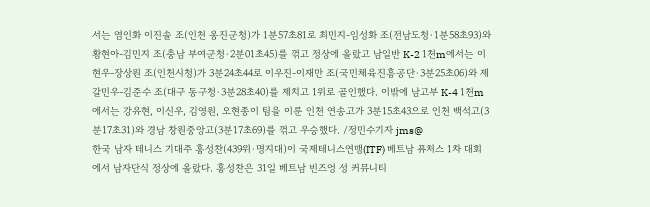서는 염인화 이진솔 조(인천 옹진군청)가 1분57초81로 최민지-임성화 조(전남도청·1분58초93)와 황현아-김민지 조(충남 부여군청·2분01초45)를 꺾고 정상에 올랐고 남일반 K-2 1천m에서는 이현우-장상원 조(인천시청)가 3분24초44로 이우진-이재만 조(국민체육진흥공단·3분25초06)와 제갈민우-김준수 조(대구 동구청·3분28초40)를 제치고 1위로 골인했다. 이밖에 남고부 K-4 1천m에서는 강유현, 이신우, 김영원, 오현종이 팀을 이룬 인천 연송고가 3분15초43으로 인천 백석고(3분17초31)와 경남 창원중앙고(3분17초69)를 꺾고 우승했다. /정민수기자 jms@
한국 남자 테니스 기대주 홍성찬(439위·명지대)이 국제테니스연맹(ITF) 베트남 퓨처스 1차 대회에서 남자단식 정상에 올랐다. 홍성찬은 31일 베트남 빈즈엉 성 커뮤니티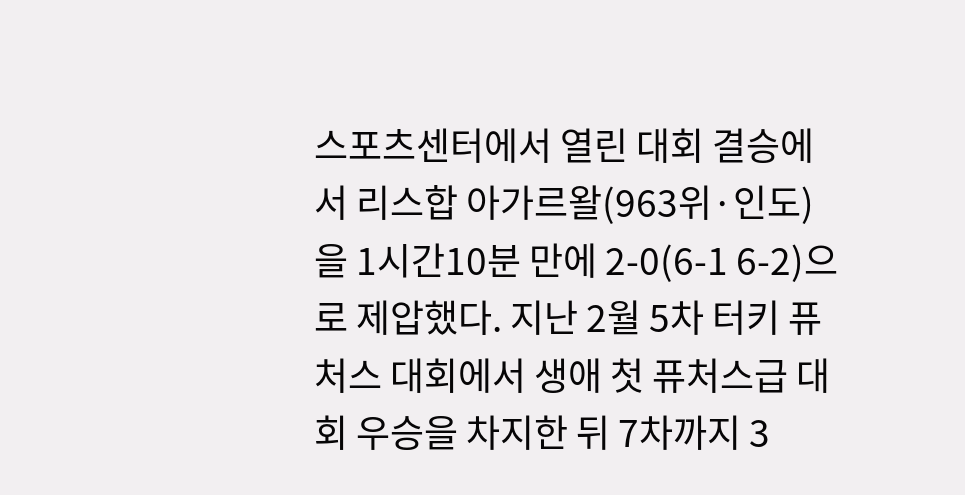스포츠센터에서 열린 대회 결승에서 리스합 아가르왈(963위·인도)을 1시간10분 만에 2-0(6-1 6-2)으로 제압했다. 지난 2월 5차 터키 퓨처스 대회에서 생애 첫 퓨처스급 대회 우승을 차지한 뒤 7차까지 3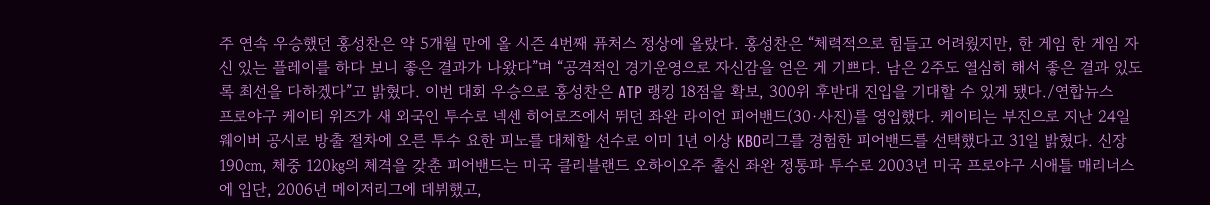주 연속 우승했던 홍성찬은 약 5개월 만에 올 시즌 4번째 퓨처스 정상에 올랐다. 홍성찬은 “체력적으로 힘들고 어려웠지만, 한 게임 한 게임 자신 있는 플레이를 하다 보니 좋은 결과가 나왔다”며 “공격적인 경기운영으로 자신감을 얻은 게 기쁘다. 남은 2주도 열심히 해서 좋은 결과 있도록 최선을 다하겠다”고 밝혔다. 이번 대회 우승으로 홍성찬은 ATP 랭킹 18점을 확보, 300위 후반대 진입을 기대할 수 있게 됐다./연합뉴스
프로야구 케이티 위즈가 새 외국인 투수로 넥센 히어로즈에서 뛰던 좌완 라이언 피어밴드(30·사진)를 영입했다. 케이티는 부진으로 지난 24일 웨이버 공시로 방출 절차에 오른 투수 요한 피노를 대체할 선수로 이미 1년 이상 KBO리그를 경험한 피어밴드를 선택했다고 31일 밝혔다. 신장 190㎝, 체중 120㎏의 체격을 갖춘 피어밴드는 미국 클리블랜드 오하이오주 출신 좌완 정통파 투수로 2003년 미국 프로야구 시애틀 매리너스에 입단, 2006년 메이저리그에 데뷔했고,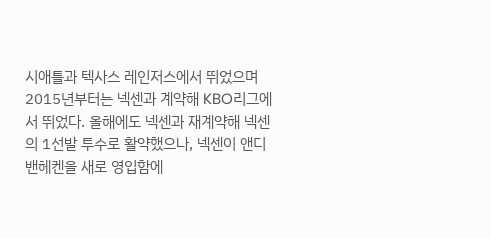시애틀과 텍사스 레인저스에서 뛰었으며 2015년부터는 넥센과 계약해 KBO리그에서 뛰었다. 올해에도 넥센과 재계약해 넥센의 1선발 투수로 활약했으나, 넥센이 앤디 밴헤켄을 새로 영입함에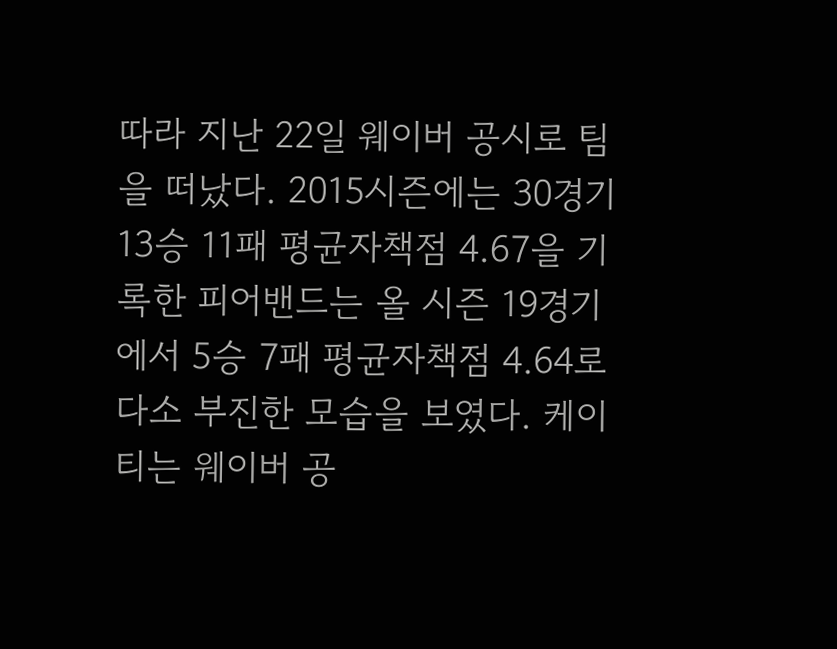따라 지난 22일 웨이버 공시로 팀을 떠났다. 2015시즌에는 30경기 13승 11패 평균자책점 4.67을 기록한 피어밴드는 올 시즌 19경기에서 5승 7패 평균자책점 4.64로 다소 부진한 모습을 보였다. 케이티는 웨이버 공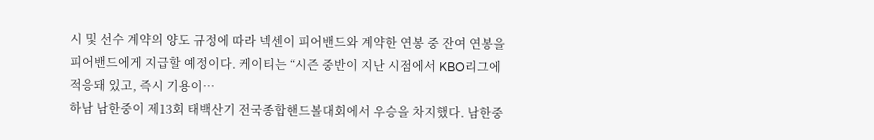시 및 선수 계약의 양도 규정에 따라 넥센이 피어밴드와 계약한 연봉 중 잔여 연봉을 피어밴드에게 지급할 예정이다. 케이티는 “시즌 중반이 지난 시점에서 KBO리그에 적응돼 있고, 즉시 기용이…
하남 남한중이 제13회 태백산기 전국종합핸드볼대회에서 우승을 차지했다. 남한중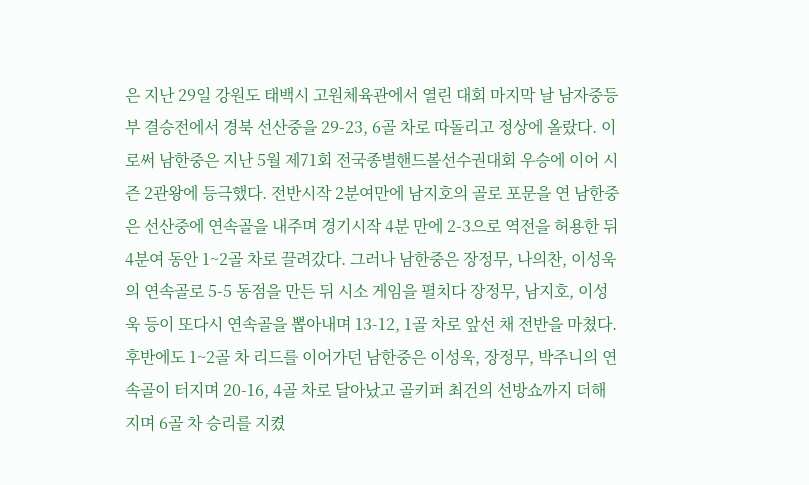은 지난 29일 강원도 태백시 고원체육관에서 열린 대회 마지막 날 남자중등부 결승전에서 경북 선산중을 29-23, 6골 차로 따돌리고 정상에 올랐다. 이로써 남한중은 지난 5월 제71회 전국종별핸드볼선수권대회 우승에 이어 시즌 2관왕에 등극했다. 전반시작 2분여만에 남지호의 골로 포문을 연 남한중은 선산중에 연속골을 내주며 경기시작 4분 만에 2-3으로 역전을 허용한 뒤 4분여 동안 1~2골 차로 끌려갔다. 그러나 남한중은 장정무, 나의찬, 이성욱의 연속골로 5-5 동점을 만든 뒤 시소 게임을 펼치다 장정무, 남지호, 이성욱 등이 또다시 연속골을 뽑아내며 13-12, 1골 차로 앞선 채 전반을 마쳤다. 후반에도 1~2골 차 리드를 이어가던 남한중은 이성욱, 장정무, 박주니의 연속골이 터지며 20-16, 4골 차로 달아났고 골키퍼 최건의 선방쇼까지 더해지며 6골 차 승리를 지켰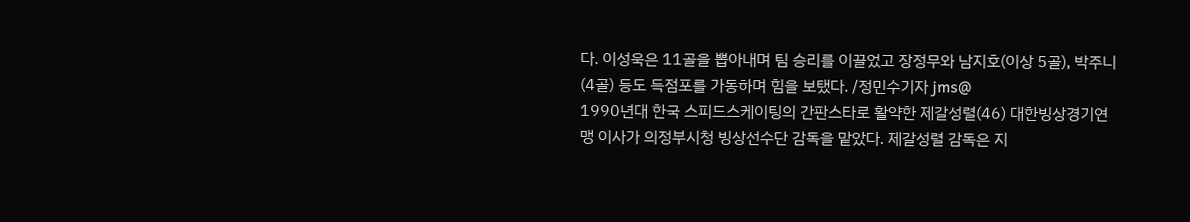다. 이성욱은 11골을 뽑아내며 팀 승리를 이끌었고 장정무와 남지호(이상 5골), 박주니(4골) 등도 득점포를 가동하며 힘을 보탰다. /정민수기자 jms@
1990년대 한국 스피드스케이팅의 간판스타로 활약한 제갈성렬(46) 대한빙상경기연맹 이사가 의정부시청 빙상선수단 감독을 맡았다. 제갈성렬 감독은 지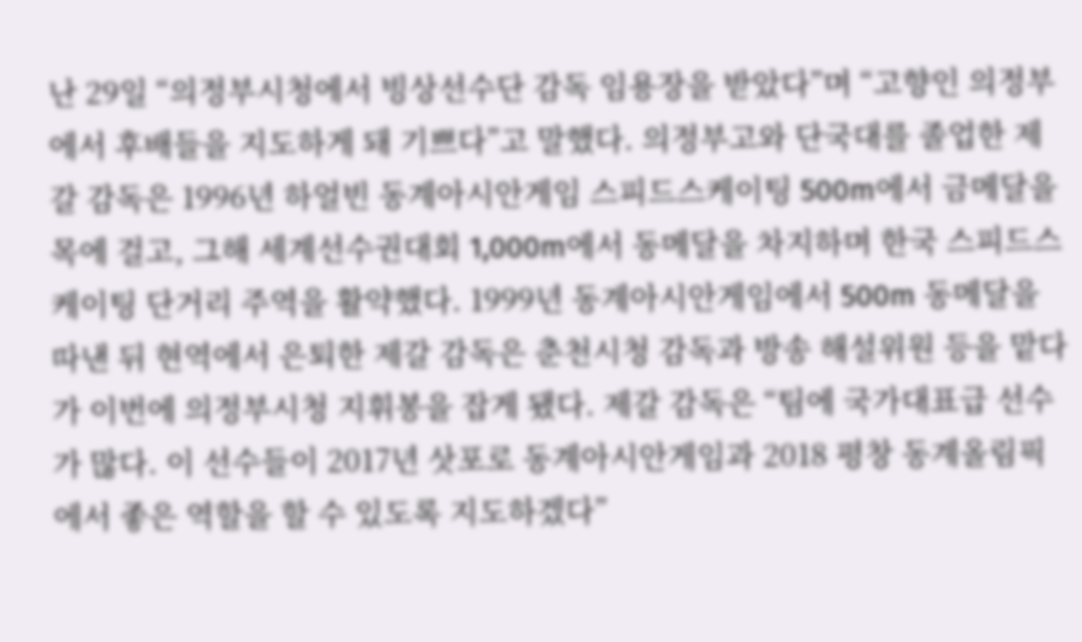난 29일 “의정부시청에서 빙상선수단 감독 임용장을 받았다”며 “고향인 의정부에서 후배들을 지도하게 돼 기쁘다”고 말했다. 의정부고와 단국대를 졸업한 제갈 감독은 1996년 하얼빈 동계아시안게임 스피드스케이팅 500m에서 금메달을 목에 걸고, 그해 세계선수권대회 1,000m에서 동메달을 차지하며 한국 스피드스케이팅 단거리 주역을 활약했다. 1999년 동계아시안게임에서 500m 동메달을 따낸 뒤 현역에서 은퇴한 제갈 감독은 춘천시청 감독과 방송 해설위원 등을 맡다가 이번에 의정부시청 지휘봉을 잡게 됐다. 제갈 감독은 “팀에 국가대표급 선수가 많다. 이 선수들이 2017년 삿포로 동계아시안게임과 2018 평창 동계올림픽에서 좋은 역할을 할 수 있도록 지도하겠다”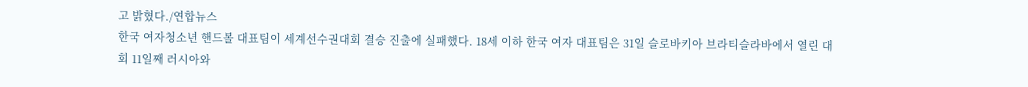고 밝혔다./연합뉴스
한국 여자청소년 핸드볼 대표팀이 세계선수권대회 결승 진출에 실패했다. 18세 이하 한국 여자 대표팀은 31일 슬로바키아 브라티슬라바에서 열린 대회 11일째 러시아와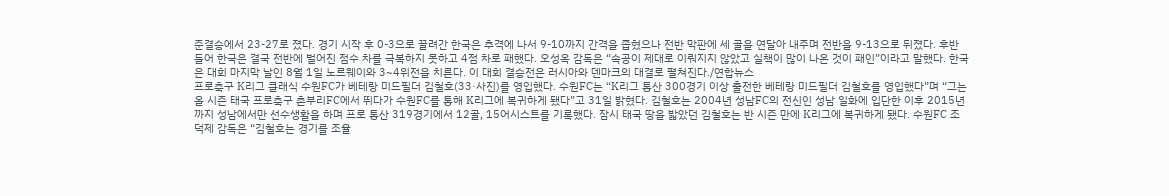준결승에서 23-27로 졌다. 경기 시작 후 0-3으로 끌려간 한국은 추격에 나서 9-10까지 간격을 좁혔으나 전반 막판에 세 골을 연달아 내주며 전반을 9-13으로 뒤졌다. 후반 들어 한국은 결국 전반에 벌어진 점수 차를 극복하지 못하고 4점 차로 패했다. 오성옥 감독은 “속공이 제대로 이뤄지지 않았고 실책이 많이 나온 것이 패인”이라고 말했다. 한국은 대회 마지막 날인 8월 1일 노르웨이와 3~4위전을 치른다. 이 대회 결승전은 러시아와 덴마크의 대결로 펼쳐진다./연합뉴스
프로축구 K리그 클래식 수원FC가 베테랑 미드필더 김철호(33·사진)를 영입했다. 수원FC는 “K리그 통산 300경기 이상 출전한 베테랑 미드필더 김철호를 영입했다”며 “그는 올 시즌 태국 프로축구 촌부리FC에서 뛰다가 수원FC를 통해 K리그에 복귀하게 됐다”고 31일 밝혔다. 김철호는 2004년 성남FC의 전신인 성남 일화에 입단한 이후 2015년까지 성남에서만 선수생활을 하며 프로 통산 319경기에서 12골, 15어시스트를 기록했다. 잠시 태국 땅을 밟았던 김철호는 반 시즌 만에 K리그에 복귀하게 됐다. 수원FC 조덕제 감독은 “김철호는 경기를 조율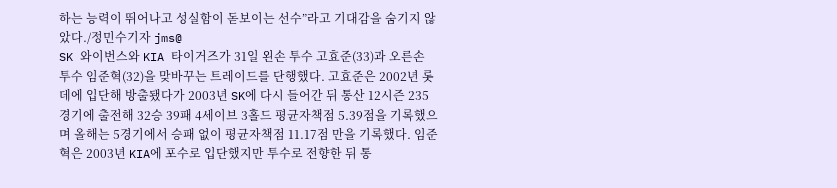하는 능력이 뛰어나고 성실함이 돋보이는 선수”라고 기대감을 숨기지 않았다./정민수기자 jms@
SK 와이번스와 KIA 타이거즈가 31일 왼손 투수 고효준(33)과 오른손 투수 임준혁(32)을 맞바꾸는 트레이드를 단행했다. 고효준은 2002년 롯데에 입단해 방출됐다가 2003년 SK에 다시 들어간 뒤 통산 12시즌 235경기에 출전해 32승 39패 4세이브 3홀드 평균자책점 5.39점을 기록했으며 올해는 5경기에서 승패 없이 평균자책점 11.17점 만을 기록했다. 임준혁은 2003년 KIA에 포수로 입단했지만 투수로 전향한 뒤 통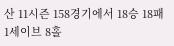산 11시즌 158경기에서 18승 18패 1세이브 8홀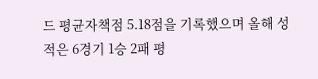드 평균자책점 5.18점을 기록했으며 올해 성적은 6경기 1승 2패 평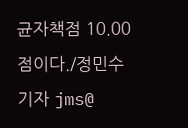균자책점 10.00점이다./정민수기자 jms@